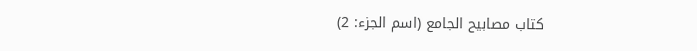كتاب مصابيح الجامع (اسم الجزء: 2)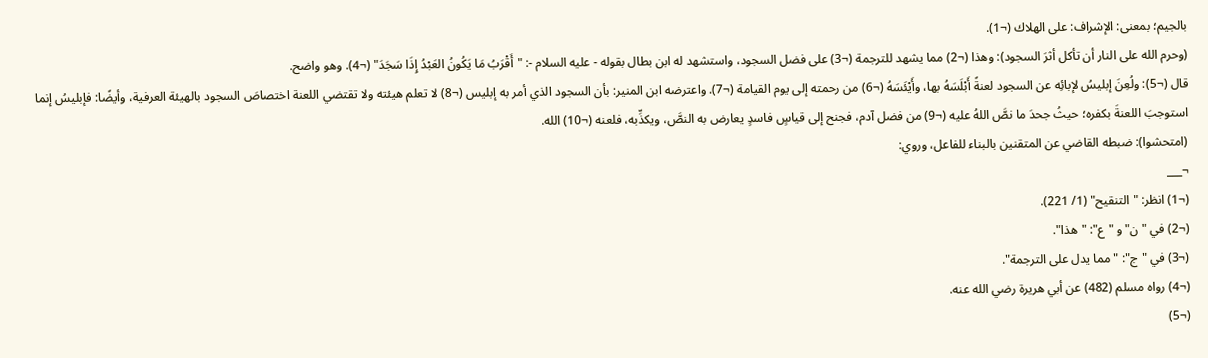بالجيم؛ بمعنى: الإشراف: على الهلاك (¬1).
(وحرم الله على النار أن تأكل أثرَ السجود): وهذا (¬2) مما يشهد للترجمة (¬3) على فضل السجود، واستشهد له ابن بطال بقوله - عليه السلام -: "أَقْرَبُ مَا يَكُونُ العَبْدُ إِذَا سَجَدَ" (¬4). وهو واضح.
قال (¬5): ولُعِنَ إبليسُ لإبائِه عن السجود لعنةً أَبْلَسَهُ بها، وأَيْئَسَهُ (¬6) من رحمته إلى يوم القيامة (¬7). واعترضه ابن المنير: بأن السجود الذي أمر به إبليس (¬8) لا تعلم هيئته ولا تقتضي اللعنة اختصاصَ السجود بالهيئة العرفية، وأيضًا: فإبليسُ إنما استوجبَ اللعنةَ بكفره؛ حيثُ جحدَ ما نصَّ اللهُ عليه (¬9) من فضل آدم، فجنح إلى قياسٍ فاسدٍ يعارض به النصَّ، ويكذِّبه، فلعنه (¬10) الله.
(امتحشوا): ضبطه القاضي عن المتقنين بالبناء للفاعل، وروي:
¬___
(¬1) انظر: "التنقيح" (1/ 221).
(¬2) في "ن" و "ع": "هذا".
(¬3) في "ج": "مما يدل على الترجمة".
(¬4) رواه مسلم (482) عن أبي هريرة رضي الله عنه.
(¬5)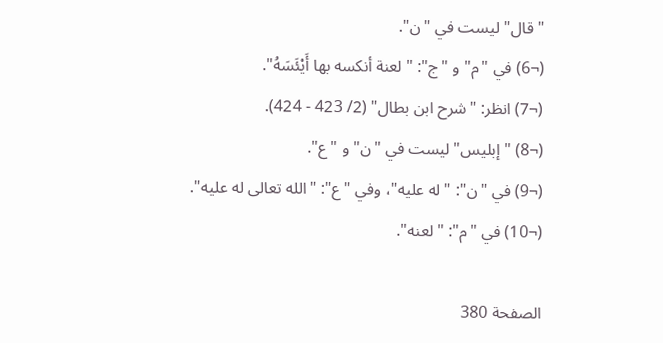"قال" ليست في "ن".
(¬6) في "م" و "ج": "لعنة أنكسه بها أَيْئَسَهُ".
(¬7) انظر: "شرح ابن بطال" (2/ 423 - 424).
(¬8) "إبليس" ليست في "ن" و "ع".
(¬9) في "ن": "له عليه"، وفي "ع": "الله تعالى له عليه".
(¬10) في "م": "لعنه".

الصفحة 380